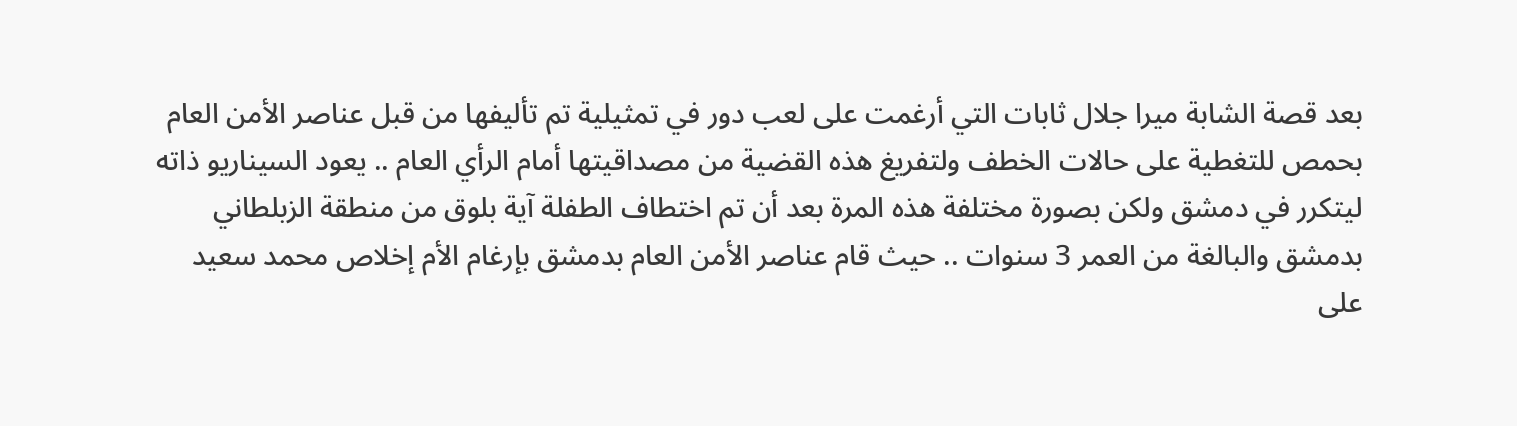بعد قصة الشابة ميرا جلال ثابات التي أرغمت على لعب دور في تمثيلية تم تأليفها من قبل عناصر الأمن العام بحمص للتغطية على حالات الخطف ولتفريغ هذه القضية من مصداقيتها أمام الرأي العام .. يعود السيناريو ذاته ليتكرر في دمشق ولكن بصورة مختلفة هذه المرة بعد أن تم اختطاف الطفلة آية بلوق من منطقة الزبلطاني بدمشق والبالغة من العمر 3 سنوات .. حيث قام عناصر الأمن العام بدمشق بإرغام الأم إخلاص محمد سعيد على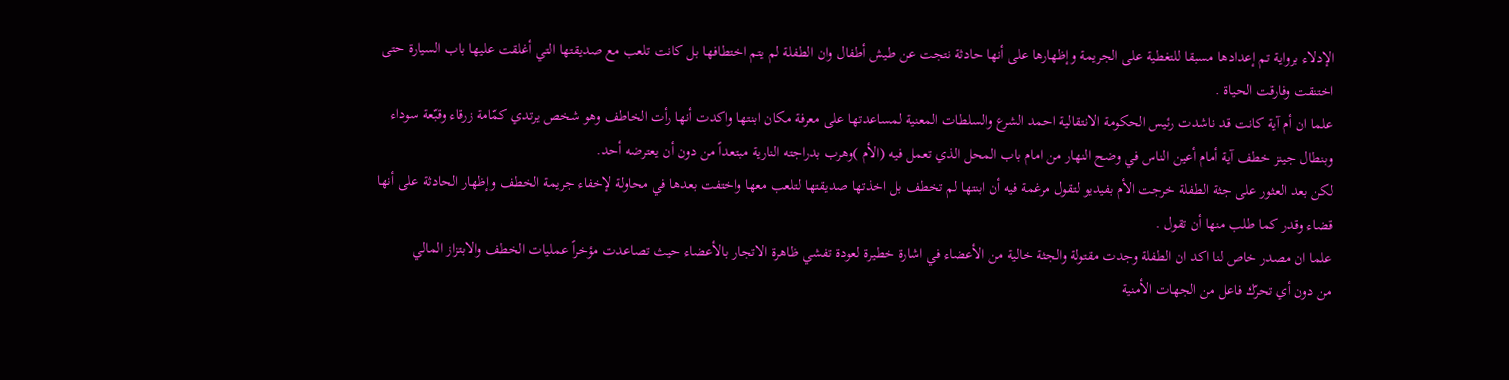الإدلاء برواية تم إعدادها مسبقا للتغطية على الجريمة وإظهارها على أنها حادثة نتجت عن طيش أطفال وان الطفلة لم يتم اختطافها بل كانت تلعب مع صديقتها التي أغلقت عليها باب السيارة حتى اختنقت وفارقت الحياة .
علما ان أم آية كانت قد ناشدت رئيس الحكومة الانتقالية احمد الشرع والسلطات المعنية لمساعدتها على معرفة مكان ابنتها واكدت أنها رأت الخاطف وهو شخص يرتدي كمّامة زرقاء وقبّعة سوداء وبنطال جينز خطف آية أمام أعين الناس في وضح النهار من امام باب المحل الذي تعمل فيه (الأم )وهرب بدراجته النارية مبتعداً من دون أن يعترضه أحد.
لكن بعد العثور على جثة الطفلة خرجت الأم بفيديو لتقول مرغمة فيه أن ابنتها لم تخطف بل اخذتها صديقتها لتلعب معها واختفت بعدها في محاولة لإخفاء جريمة الخطف وإظهار الحادثة على أنها قضاء وقدر كما طلب منها أن تقول .
علما ان مصدر خاص لنا اكد ان الطفلة وجدت مقتولة والجثة خالية من الأعضاء في اشارة خطيرة لعودة تفشي ظاهرة الاتجار بالأعضاء حيث تصاعدت مؤخراً عمليات الخطف والابتزاز المالي
من دون أي تحرّك فاعل من الجهات الأمنية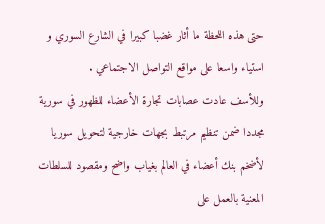حتى هذه اللحظة ما أثار غضبا كبيرا في الشارع السوري و استياء واسعا على مواقع التواصل الاجتماعي .
وللأسف عادت عصابات تجارة الأعضاء للظهور في سورية مجددا ضمن تنظيم مرتبط بجهات خارجية لتحويل سوريا لأضخم بنك أعضاء في العالم بغياب واضح ومقصود للسلطات المعنية بالعمل على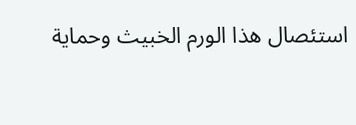استئصال هذا الورم الخبيث وحماية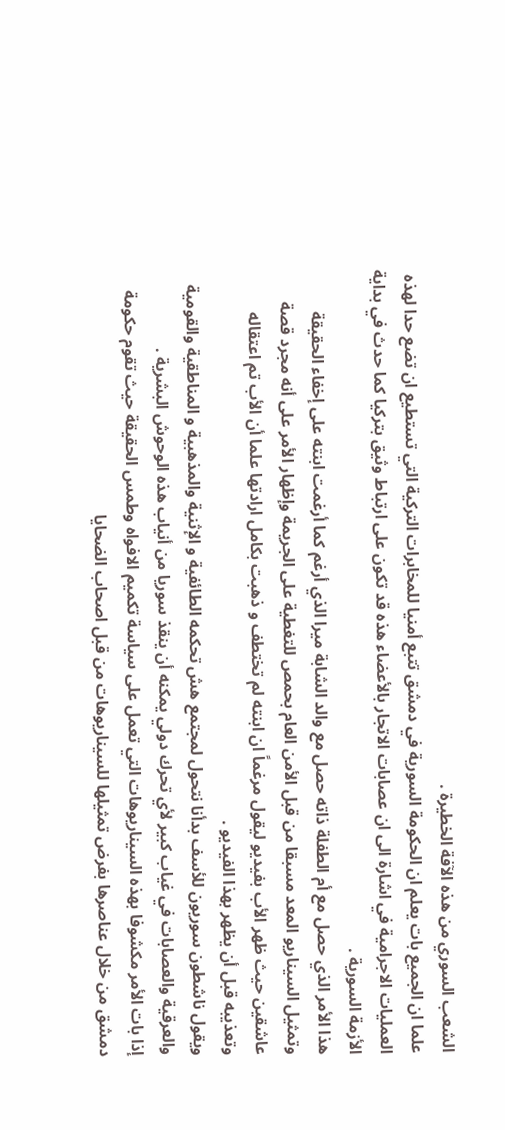الشعب السوري من هذه الآفة الخطيرة .
علما ان الجميع بات يعلم ان الحكومة السورية في دمشق تتبع أمنيا للمخابرات التركية التي تستطيع ان تضع حدا لهذه العمليات الاجرامية في اشارة الى ان عصابات الاتجار بالأعضاء هذه قد تكون على ارتباط وثيق بتركيا كما حدث في بداية الأزمة السورية .
هذا الأمر الذي حصل مع أم الطفلة ذاته حصل مع والد الشابة ميرا الذي أرغم كما أرغمت ابنته على إخفاء الحقيقة وتمثيل السيناريو المعد مسبقا من قبل الأمن العام بحمص للتغطية على الجريمة وإظهار الأمر على أنه مجرد قصة عاشقين حيث ظهر الأب بفيديو ليقول مرغماً ان ابنته لم تختطف و ذهبت بكامل ارادتها علما أن الأب تم اعتقاله وتعذيبه قبل أن يظهر بهذا الفيديو .
ويقول ناشطون سوريون للأسف بدأنا نتحول لمجتمع هش تحكمه الطائفية و الإثنية والمذهبية و المناطقية والقومية والعرقية والعصابات في غياب كبير لأي تحرك دولي يمكنه أن ينقذ سوريا من أنياب هذه الوحوش البشرية .
إذا بات الأمر مكشوفا بهذه السيناريوهات التي تعمل على سياسة تكميم الافواه وطمس الحقيقة حيث تقوم حكومة دمشق من خلال عناصرها بفرض تمثيلها للسيناريوهات من قبل اصحاب الضحايا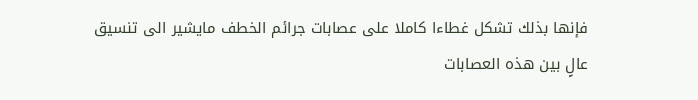فإنها بذلك تشكل غطاءا كاملا على عصابات جرائم الخطف مايشير الى تنسيق عالٍ بين هذه العصابات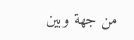من جهة وبين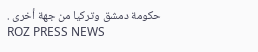حكومة دمشق وتركيا من جهة أخرى .
ROZ PRESS NEWS